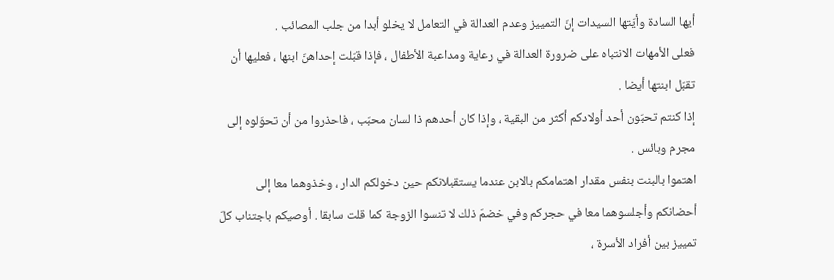أيها السادة وأيّتها السيدات إنّ التمييز وعدم العدالة في التعامل لا يخلو أبدا من جلب المصائب .
فعلى الأمهات الانتباه على ضرورة العدالة في رعاية ومداعبة الأطفال ، فإذا قبّلت إحداهنّ ابنها ، فعليها أن تقبّل ابنتها أيضا .
إذا كنتم تحبّون أحد أولادكم أكثر من البقية ، وإذا كان أحدهم ذا لسان محبّب ، فاحذروا من أن تحوّلوه إلى مجرم وبائس .
اهتموا بالبنت بنفس مقدار اهتمامكم بالابن عندما يستقبلانكم حين دخولكم الدار ، وخذوهما معا إلى أحضانكم وأجلسوهما معا في حجركم وفي خضمّ ذلك لا تنسوا الزوجة كما قلت سابقا . أوصيكم باجتناب كلّ تمييز بين أفراد الأسرة ،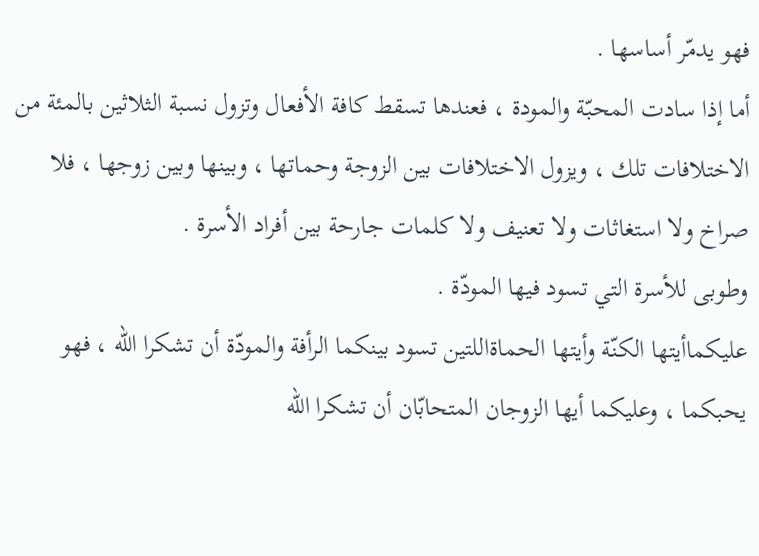فهو يدمّر أساسها .
أما إذا سادت المحبّة والمودة ، فعندها تسقط كافة الأفعال وتزول نسبة الثلاثين بالمئة من الاختلافات تلك ، ويزول الاختلافات بين الزوجة وحماتها ، وبينها وبين زوجها ، فلا صراخ ولا استغاثات ولا تعنيف ولا كلمات جارحة بين أفراد الأسرة .
وطوبى للأسرة التي تسود فيها المودّة .
عليكماأيتها الكنّة وأيتها الحماةاللتين تسود بينكما الرأفة والمودّة أن تشكرا اللّه ، فهو يحبكما ، وعليكما أيها الزوجان المتحابّان أن تشكرا اللّه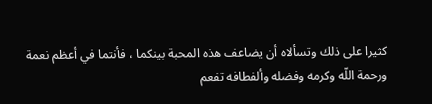كثيرا على ذلك وتسألاه أن يضاعف هذه المحبة بينكما ، فأنتما في أعظم نعمة ورحمة اللّه وكرمه وفضله وألفطافه تفعم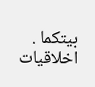بيتكما .
اخلاقيات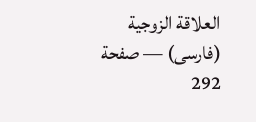العلاقة الزوجية (فارسى) — صفحة 292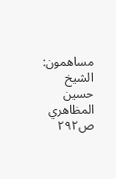مساهمون: الشيخ حسين المظاهري
ص٢٩٢